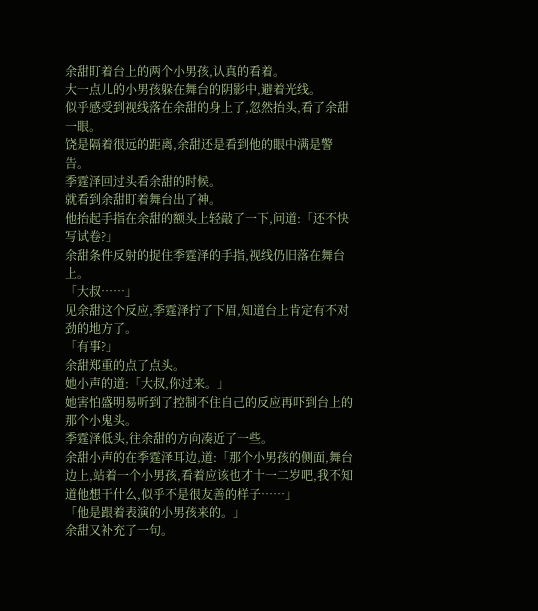余甜盯着台上的两个小男孩,认真的看着。
大一点儿的小男孩躲在舞台的阴影中,避着光线。
似乎感受到视线落在余甜的身上了,忽然抬头,看了余甜一眼。
饶是隔着很远的距离,余甜还是看到他的眼中满是警告。
季霆泽回过头看余甜的时候。
就看到余甜盯着舞台出了神。
他抬起手指在余甜的额头上轻敲了一下,问道:「还不快写试卷?」
余甜条件反射的捉住季霆泽的手指,视线仍旧落在舞台上。
「大叔……」
见余甜这个反应,季霆泽拧了下眉,知道台上肯定有不对劲的地方了。
「有事?」
余甜郑重的点了点头。
她小声的道:「大叔,你过来。」
她害怕盛明易听到了控制不住自己的反应再吓到台上的那个小鬼头。
季霆泽低头,往余甜的方向凑近了一些。
余甜小声的在季霆泽耳边,道:「那个小男孩的侧面,舞台边上,站着一个小男孩,看着应该也才十一二岁吧,我不知道他想干什么,似乎不是很友善的样子……」
「他是跟着表演的小男孩来的。」
余甜又补充了一句。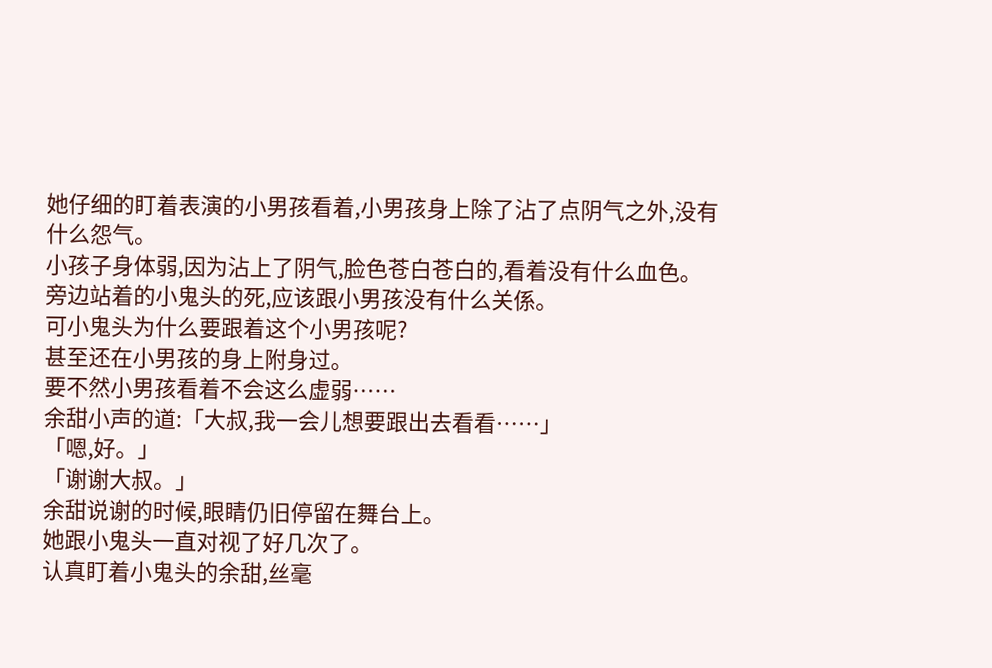她仔细的盯着表演的小男孩看着,小男孩身上除了沾了点阴气之外,没有什么怨气。
小孩子身体弱,因为沾上了阴气,脸色苍白苍白的,看着没有什么血色。
旁边站着的小鬼头的死,应该跟小男孩没有什么关係。
可小鬼头为什么要跟着这个小男孩呢?
甚至还在小男孩的身上附身过。
要不然小男孩看着不会这么虚弱……
余甜小声的道:「大叔,我一会儿想要跟出去看看……」
「嗯,好。」
「谢谢大叔。」
余甜说谢的时候,眼睛仍旧停留在舞台上。
她跟小鬼头一直对视了好几次了。
认真盯着小鬼头的余甜,丝毫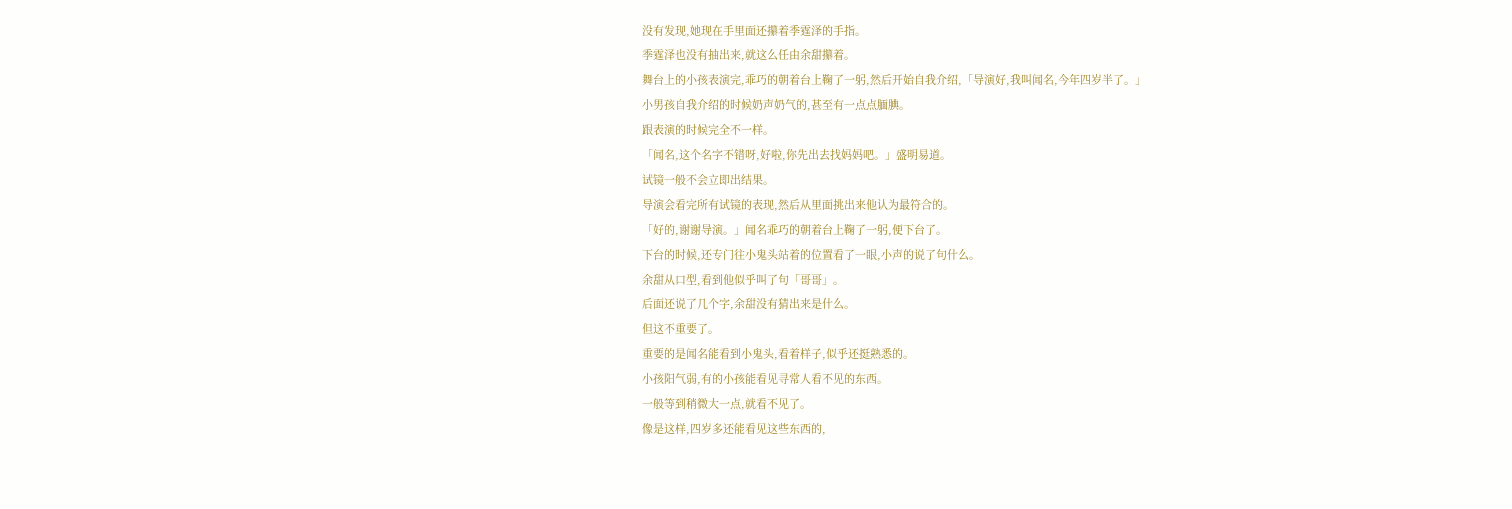没有发现,她现在手里面还攥着季霆泽的手指。
季霆泽也没有抽出来,就这么任由余甜攥着。
舞台上的小孩表演完,乖巧的朝着台上鞠了一躬,然后开始自我介绍,「导演好,我叫闻名,今年四岁半了。」
小男孩自我介绍的时候奶声奶气的,甚至有一点点腼腆。
跟表演的时候完全不一样。
「闻名,这个名字不错呀,好啦,你先出去找妈妈吧。」盛明易道。
试镜一般不会立即出结果。
导演会看完所有试镜的表现,然后从里面挑出来他认为最符合的。
「好的,谢谢导演。」闻名乖巧的朝着台上鞠了一躬,便下台了。
下台的时候,还专门往小鬼头站着的位置看了一眼,小声的说了句什么。
余甜从口型,看到他似乎叫了句「哥哥」。
后面还说了几个字,余甜没有猜出来是什么。
但这不重要了。
重要的是闻名能看到小鬼头,看着样子,似乎还挺熟悉的。
小孩阳气弱,有的小孩能看见寻常人看不见的东西。
一般等到稍微大一点,就看不见了。
像是这样,四岁多还能看见这些东西的,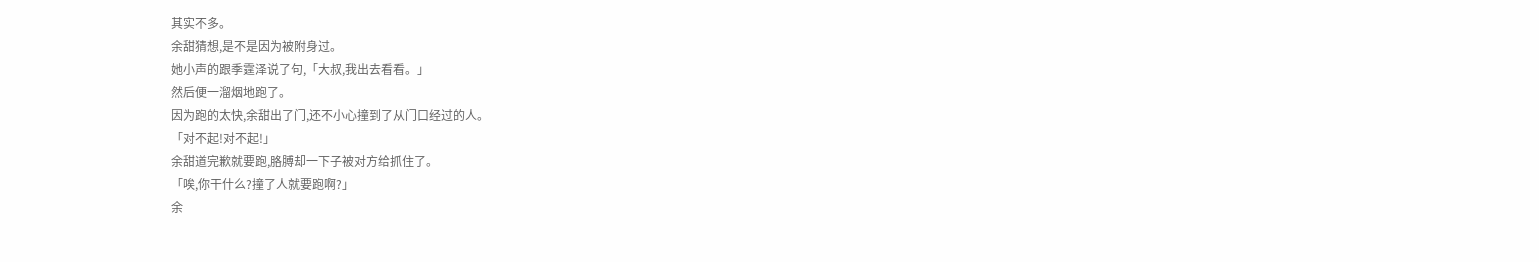其实不多。
余甜猜想,是不是因为被附身过。
她小声的跟季霆泽说了句,「大叔,我出去看看。」
然后便一溜烟地跑了。
因为跑的太快,余甜出了门,还不小心撞到了从门口经过的人。
「对不起!对不起!」
余甜道完歉就要跑,胳膊却一下子被对方给抓住了。
「唉,你干什么?撞了人就要跑啊?」
余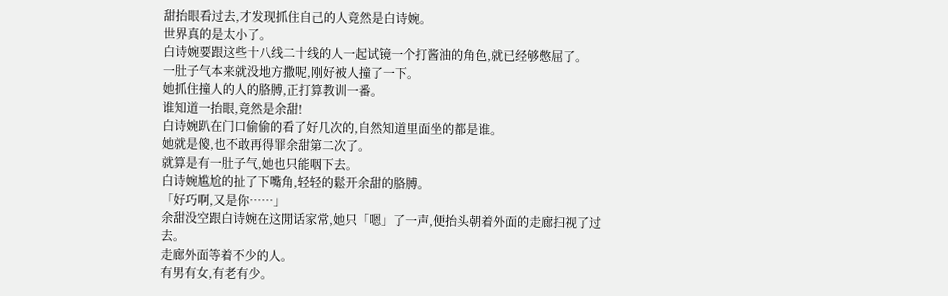甜抬眼看过去,才发现抓住自己的人竟然是白诗婉。
世界真的是太小了。
白诗婉要跟这些十八线二十线的人一起试镜一个打酱油的角色,就已经够憋屈了。
一肚子气本来就没地方撒呢,刚好被人撞了一下。
她抓住撞人的人的胳膊,正打算教训一番。
谁知道一抬眼,竟然是余甜!
白诗婉趴在门口偷偷的看了好几次的,自然知道里面坐的都是谁。
她就是傻,也不敢再得罪余甜第二次了。
就算是有一肚子气,她也只能咽下去。
白诗婉尴尬的扯了下嘴角,轻轻的鬆开余甜的胳膊。
「好巧啊,又是你……」
余甜没空跟白诗婉在这閒话家常,她只「嗯」了一声,便抬头朝着外面的走廊扫视了过去。
走廊外面等着不少的人。
有男有女,有老有少。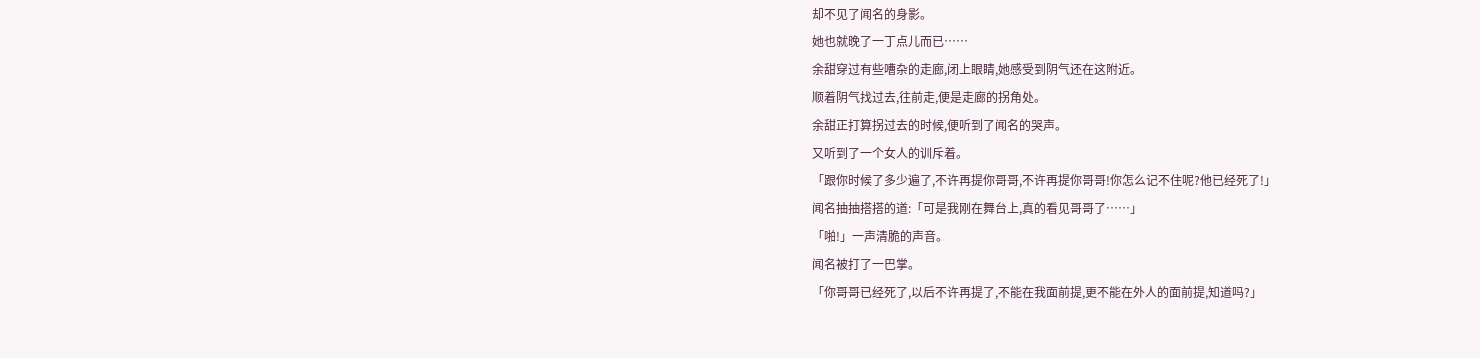却不见了闻名的身影。
她也就晚了一丁点儿而已……
余甜穿过有些嘈杂的走廊,闭上眼睛,她感受到阴气还在这附近。
顺着阴气找过去,往前走,便是走廊的拐角处。
余甜正打算拐过去的时候,便听到了闻名的哭声。
又听到了一个女人的训斥着。
「跟你时候了多少遍了,不许再提你哥哥,不许再提你哥哥!你怎么记不住呢?他已经死了!」
闻名抽抽搭搭的道:「可是我刚在舞台上,真的看见哥哥了……」
「啪!」一声清脆的声音。
闻名被打了一巴掌。
「你哥哥已经死了,以后不许再提了,不能在我面前提,更不能在外人的面前提,知道吗?」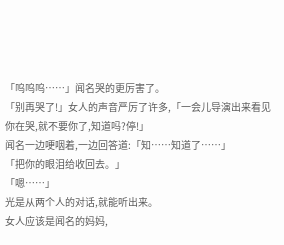「呜呜呜……」闻名哭的更厉害了。
「别再哭了!」女人的声音严厉了许多,「一会儿导演出来看见你在哭,就不要你了,知道吗?停!」
闻名一边哽咽着,一边回答道:「知……知道了……」
「把你的眼泪给收回去。」
「嗯……」
光是从两个人的对话,就能听出来。
女人应该是闻名的妈妈,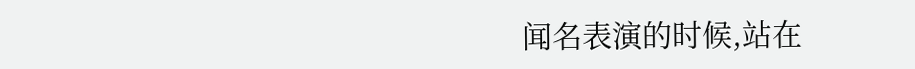闻名表演的时候,站在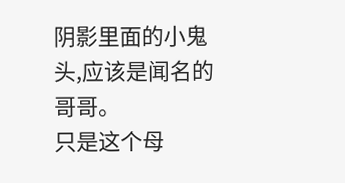阴影里面的小鬼头,应该是闻名的哥哥。
只是这个母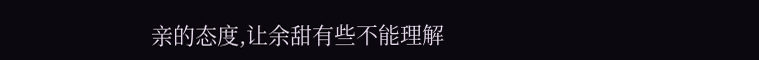亲的态度,让余甜有些不能理解